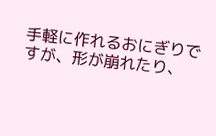手軽に作れるおにぎりですが、形が崩れたり、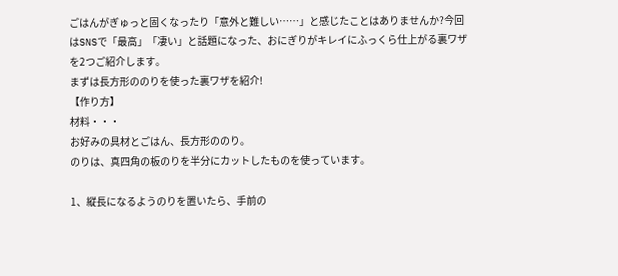ごはんがぎゅっと固くなったり「意外と難しい……」と感じたことはありませんか?今回はSNSで「最高」「凄い」と話題になった、おにぎりがキレイにふっくら仕上がる裏ワザを2つご紹介します。
まずは長方形ののりを使った裏ワザを紹介!
【作り方】
材料・・・
お好みの具材とごはん、長方形ののり。
のりは、真四角の板のりを半分にカットしたものを使っています。

1、縦長になるようのりを置いたら、手前の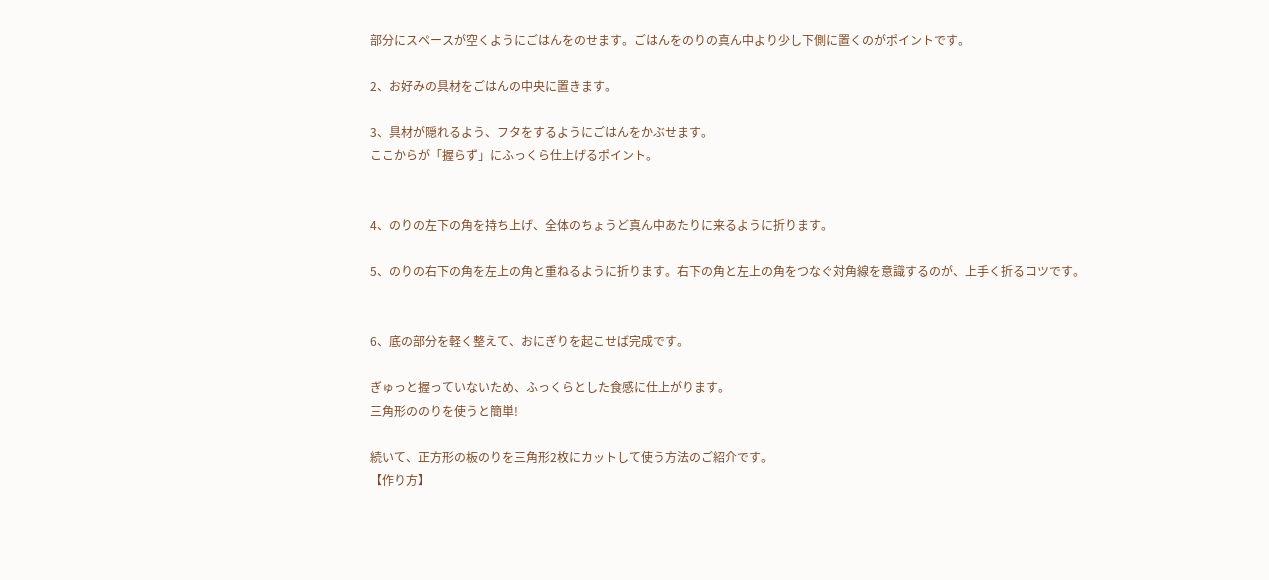部分にスペースが空くようにごはんをのせます。ごはんをのりの真ん中より少し下側に置くのがポイントです。

2、お好みの具材をごはんの中央に置きます。

3、具材が隠れるよう、フタをするようにごはんをかぶせます。
ここからが「握らず」にふっくら仕上げるポイント。


4、のりの左下の角を持ち上げ、全体のちょうど真ん中あたりに来るように折ります。

5、のりの右下の角を左上の角と重ねるように折ります。右下の角と左上の角をつなぐ対角線を意識するのが、上手く折るコツです。


6、底の部分を軽く整えて、おにぎりを起こせば完成です。

ぎゅっと握っていないため、ふっくらとした食感に仕上がります。
三角形ののりを使うと簡単!

続いて、正方形の板のりを三角形2枚にカットして使う方法のご紹介です。
【作り方】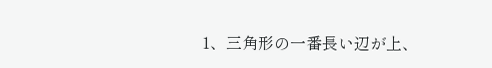1、三角形の一番長い辺が上、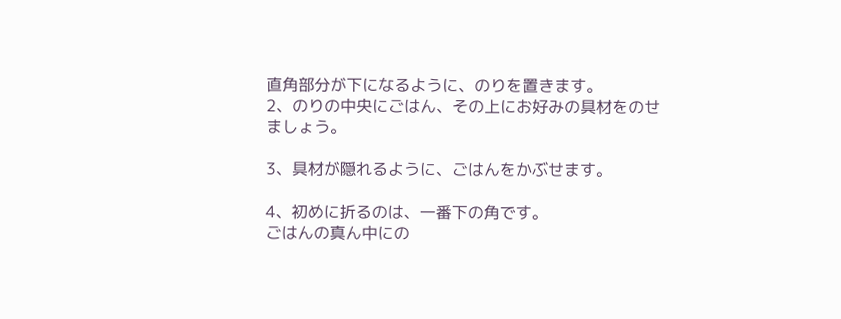直角部分が下になるように、のりを置きます。
2、のりの中央にごはん、その上にお好みの具材をのせましょう。

3、具材が隠れるように、ごはんをかぶせます。

4、初めに折るのは、一番下の角です。
ごはんの真ん中にの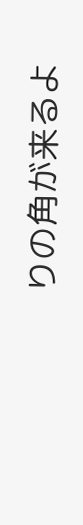りの角が来るよ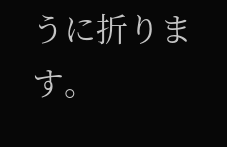うに折ります。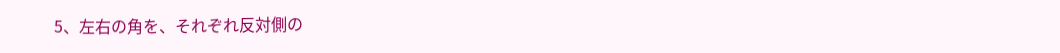5、左右の角を、それぞれ反対側の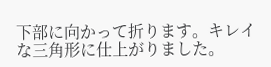下部に向かって折ります。キレイな三角形に仕上がりました。